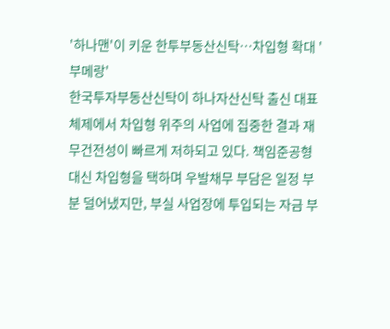'하나맨'이 키운 한투부동산신탁…차입형 확대 '부메랑'
한국투자부동산신탁이 하나자산신탁 출신 대표 체제에서 차입형 위주의 사업에 집중한 결과 재무건전성이 빠르게 저하되고 있다. 책임준공형 대신 차입형을 택하며 우발채무 부담은 일정 부분 덜어냈지만, 부실 사업장에 투입되는 자금 부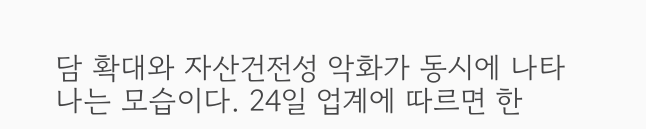담 확대와 자산건전성 악화가 동시에 나타나는 모습이다. 24일 업계에 따르면 한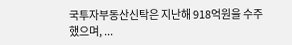국투자부동산신탁은 지난해 918억원을 수주했으며, ...